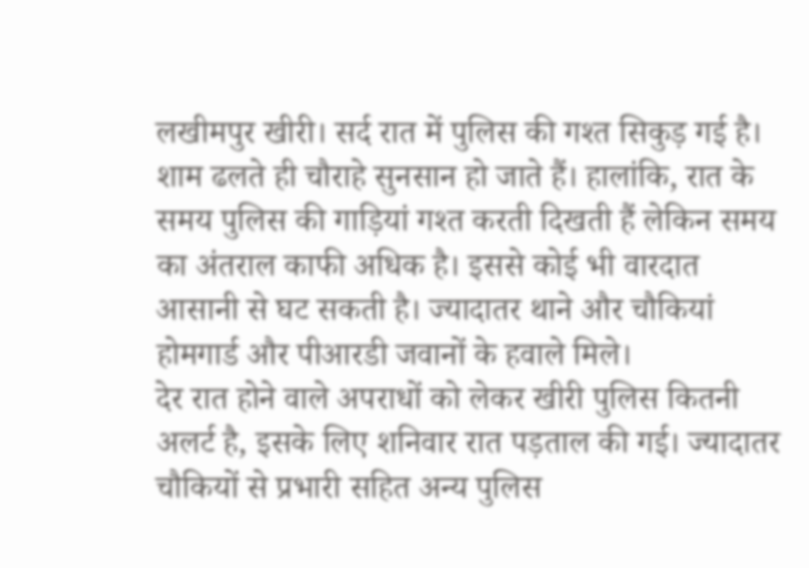लखीमपुर खीरी। सर्द रात में पुलिस की गश्त सिकुड़ गई है। शाम ढलते ही चौराहे सुनसान हो जाते हैं। हालांकि, रात के समय पुलिस की गाड़ियां गश्त करती दिखती हैं लेकिन समय का अंतराल काफी अधिक है। इससे कोई भी वारदात आसानी से घट सकती है। ज्यादातर थाने और चौकियां होमगार्ड और पीआरडी जवानों के हवाले मिले।
देर रात होने वाले अपराधों को लेकर खीरी पुलिस कितनी अलर्ट है, इसके लिए शनिवार रात पड़ताल की गई। ज्यादातर चौकियों से प्रभारी सहित अन्य पुलिस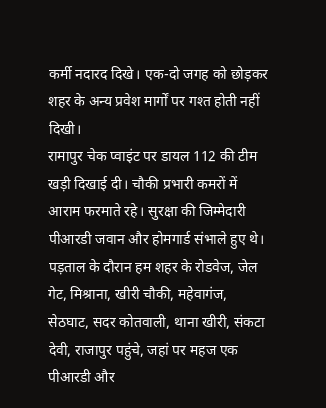कर्मी नदारद दिखे। एक-दो जगह को छोड़कर शहर के अन्य प्रवेश मार्गों पर गश्त होती नहीं दिखी।
रामापुर चेक प्वाइंट पर डायल 112 की टीम खड़ी दिखाई दी। चौकी प्रभारी कमरों में आराम फरमाते रहे। सुरक्षा की जिम्मेदारी पीआरडी जवान और होमगार्ड संभाले हुए थे। पड़ताल के दौरान हम शहर के रोडवेज, जेल गेट, मिश्राना, खीरी चौकी, महेवागंज, सेठघाट, सदर कोतवाली, थाना खीरी, संकटा देवी, राजापुर पहुंचे, जहां पर महज एक पीआरडी और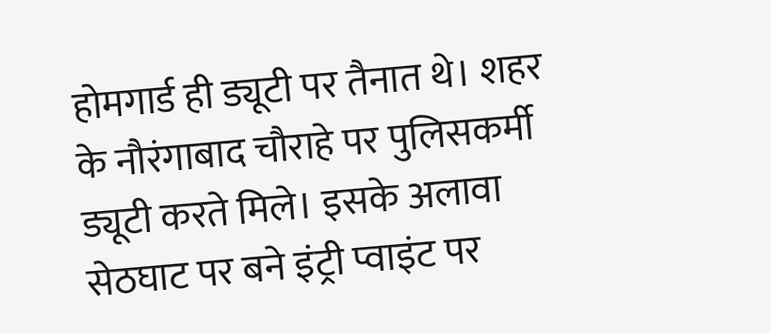होमगार्ड ही ड्यूटी पर तैनात थे। शहर के नौरंगाबाद चौराहे पर पुलिसकर्मी ड्यूटी करते मिले। इसके अलावा सेठघाट पर बने इंट्री प्वाइंट पर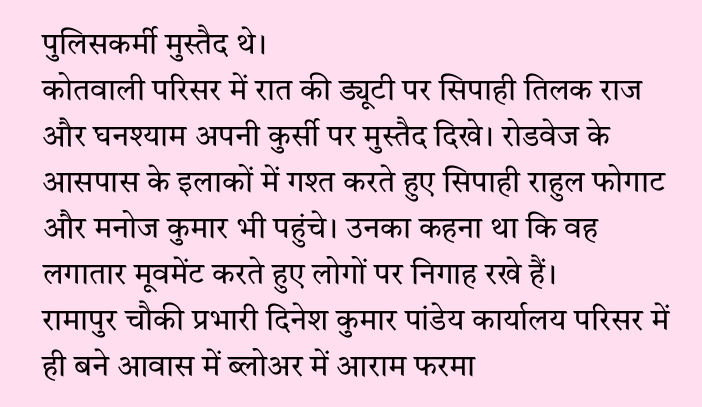पुलिसकर्मी मुस्तैद थे।
कोतवाली परिसर में रात की ड्यूटी पर सिपाही तिलक राज और घनश्याम अपनी कुर्सी पर मुस्तैद दिखे। रोडवेज के आसपास के इलाकों में गश्त करते हुए सिपाही राहुल फोगाट और मनोज कुमार भी पहुंचे। उनका कहना था कि वह लगातार मूवमेंट करते हुए लोगों पर निगाह रखे हैं।
रामापुर चौकी प्रभारी दिनेश कुमार पांडेय कार्यालय परिसर में ही बने आवास में ब्लोअर में आराम फरमा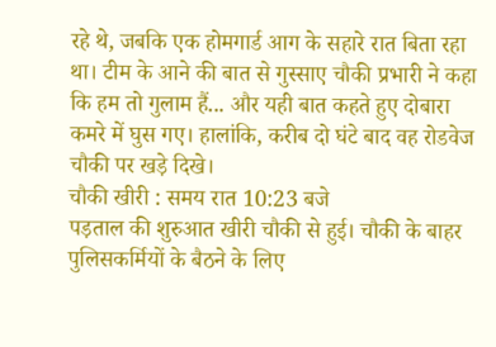रहे थे, जबकि एक होमगार्ड आग के सहारे रात बिता रहा था। टीम के आने की बात से गुस्साए चौकी प्रभारी ने कहा कि हम तो गुलाम हैं... और यही बात कहते हुए दोबारा कमरे में घुस गए। हालांकि, करीब दो घंटे बाद वह रोडवेज चौकी पर खड़े दिखे।
चौकी खीरी : समय रात 10:23 बजे
पड़ताल की शुरुआत खीरी चौकी से हुई। चौकी के बाहर पुलिसकर्मियों के बैठने के लिए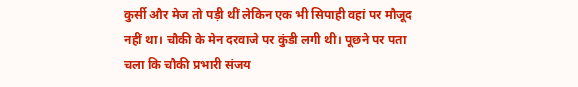कुर्सी और मेज तो पड़ी थीं लेकिन एक भी सिपाही वहां पर मौजूद नहीं था। चौकी के मेन दरवाजे पर कुंडी लगी थी। पूछने पर पता चला कि चौकी प्रभारी संजय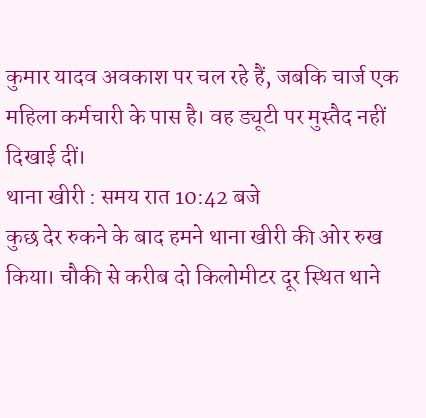कुमार यादव अवकाश पर चल रहे हैं, जबकि चार्ज एक महिला कर्मचारी के पास है। वह ड्यूटी पर मुस्तैद नहीं दिखाई दीं।
थाना खीरी : समय रात 10:42 बजे
कुछ देर रुकने के बाद हमने थाना खीरी की ओर रुख किया। चौकी से करीब दो किलोमीटर दूर स्थित थाने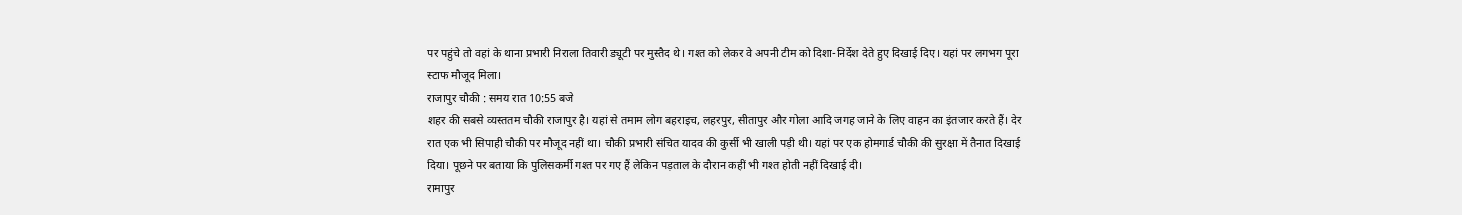पर पहुंचे तो वहां के थाना प्रभारी निराला तिवारी ड्यूटी पर मुस्तैद थे। गश्त को लेकर वे अपनी टीम को दिशा-निर्देश देते हुए दिखाई दिए। यहां पर लगभग पूरा स्टाफ मौजूद मिला।
राजापुर चौकी : समय रात 10:55 बजे
शहर की सबसे व्यस्ततम चौकी राजापुर है। यहां से तमाम लोग बहराइच, लहरपुर, सीतापुर और गोला आदि जगह जाने के लिए वाहन का इंतजार करते हैं। देर रात एक भी सिपाही चौकी पर मौजूद नहीं था। चौकी प्रभारी संचित यादव की कुर्सी भी खाली पड़ी थी। यहां पर एक होमगार्ड चौकी की सुरक्षा में तैनात दिखाई दिया। पूछने पर बताया कि पुलिसकर्मी गश्त पर गए हैं लेकिन पड़ताल के दौरान कहीं भी गश्त होती नहीं दिखाई दी।
रामापुर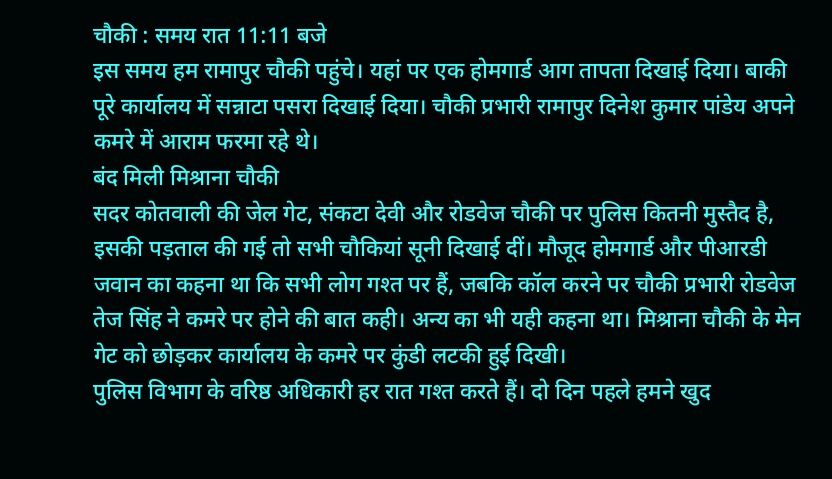चौकी : समय रात 11:11 बजे
इस समय हम रामापुर चौकी पहुंचे। यहां पर एक होमगार्ड आग तापता दिखाई दिया। बाकी पूरे कार्यालय में सन्नाटा पसरा दिखाई दिया। चौकी प्रभारी रामापुर दिनेश कुमार पांडेय अपने कमरे में आराम फरमा रहे थे।
बंद मिली मिश्राना चौकी
सदर कोतवाली की जेल गेट, संकटा देवी और रोडवेज चौकी पर पुलिस कितनी मुस्तैद है, इसकी पड़ताल की गई तो सभी चौकियां सूनी दिखाई दीं। मौजूद होमगार्ड और पीआरडी जवान का कहना था कि सभी लोग गश्त पर हैं, जबकि कॉल करने पर चौकी प्रभारी रोडवेज तेज सिंह ने कमरे पर होने की बात कही। अन्य का भी यही कहना था। मिश्राना चौकी के मेन गेट को छोड़कर कार्यालय के कमरे पर कुंडी लटकी हुई दिखी।
पुलिस विभाग के वरिष्ठ अधिकारी हर रात गश्त करते हैं। दो दिन पहले हमने खुद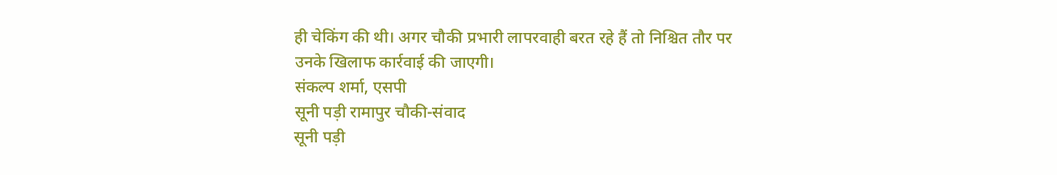ही चेकिंग की थी। अगर चौकी प्रभारी लापरवाही बरत रहे हैं तो निश्चित तौर पर उनके खिलाफ कार्रवाई की जाएगी।
संकल्प शर्मा, एसपी
सूनी पड़ी रामापुर चौकी-संवाद
सूनी पड़ी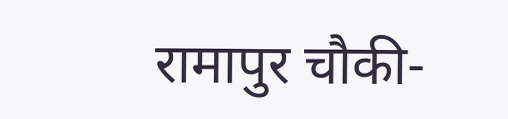रामापुर चौकी-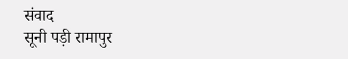संवाद
सूनी पड़ी रामापुर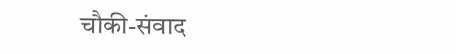चौकी-संवाद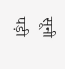सूनी पड़ी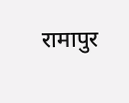रामापुर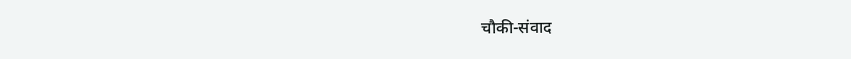चौकी-संवाद